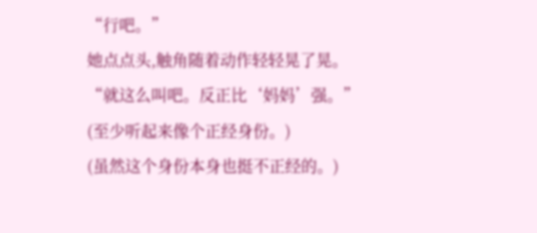“行吧。”
她点点头,触角随着动作轻轻晃了晃。
“就这么叫吧。反正比‘妈妈’强。”
(至少听起来像个正经身份。)
(虽然这个身份本身也挺不正经的。)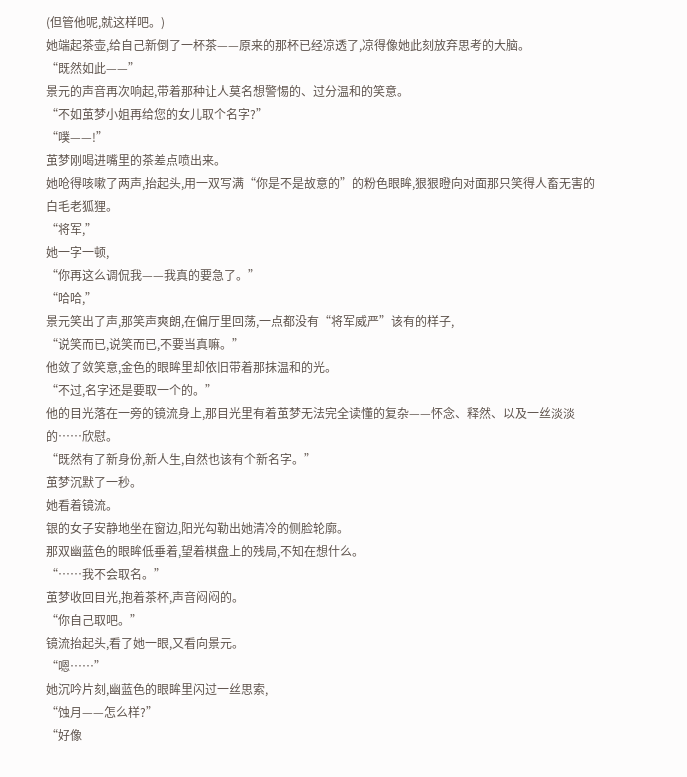(但管他呢,就这样吧。)
她端起茶壶,给自己新倒了一杯茶——原来的那杯已经凉透了,凉得像她此刻放弃思考的大脑。
“既然如此——”
景元的声音再次响起,带着那种让人莫名想警惕的、过分温和的笑意。
“不如茧梦小姐再给您的女儿取个名字?”
“噗——!”
茧梦刚喝进嘴里的茶差点喷出来。
她呛得咳嗽了两声,抬起头,用一双写满“你是不是故意的”的粉色眼眸,狠狠瞪向对面那只笑得人畜无害的白毛老狐狸。
“将军,”
她一字一顿,
“你再这么调侃我——我真的要急了。”
“哈哈,”
景元笑出了声,那笑声爽朗,在偏厅里回荡,一点都没有“将军威严”该有的样子,
“说笑而已,说笑而已,不要当真嘛。”
他敛了敛笑意,金色的眼眸里却依旧带着那抹温和的光。
“不过,名字还是要取一个的。”
他的目光落在一旁的镜流身上,那目光里有着茧梦无法完全读懂的复杂——怀念、释然、以及一丝淡淡的……欣慰。
“既然有了新身份,新人生,自然也该有个新名字。”
茧梦沉默了一秒。
她看着镜流。
银的女子安静地坐在窗边,阳光勾勒出她清冷的侧脸轮廓。
那双幽蓝色的眼眸低垂着,望着棋盘上的残局,不知在想什么。
“……我不会取名。”
茧梦收回目光,抱着茶杯,声音闷闷的。
“你自己取吧。”
镜流抬起头,看了她一眼,又看向景元。
“嗯……”
她沉吟片刻,幽蓝色的眼眸里闪过一丝思索,
“蚀月——怎么样?”
“好像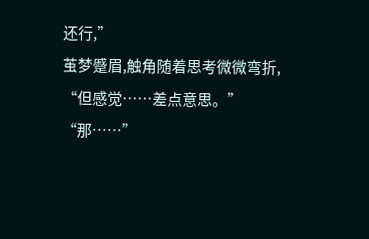还行,”
茧梦蹙眉,触角随着思考微微弯折,
“但感觉……差点意思。”
“那……”